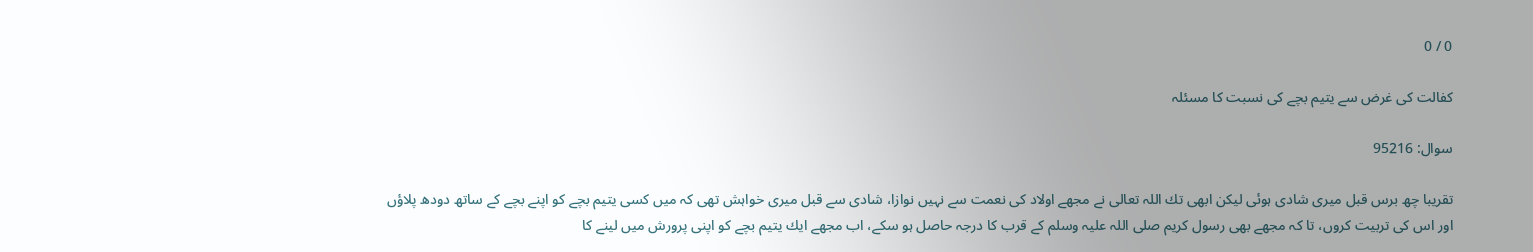0 / 0

كفالت كى غرض سے يتيم بچے كى نسبت كا مسئلہ

سوال: 95216

تقريبا چھ برس قبل ميرى شادى ہوئى ليكن ابھى تك اللہ تعالى نے مجھے اولاد كى نعمت سے نہيں نوازا، شادى سے قبل ميرى خواہش تھى كہ ميں كسى يتيم بچے كو اپنے بچے كے ساتھ دودھ پلاؤں اور اس كى تربيت كروں، تا كہ مجھے بھى رسول كريم صلى اللہ عليہ وسلم كے قرب كا درجہ حاصل ہو سكے، اب مجھے ايك يتيم بچے كو اپنى پرورش ميں لينے كا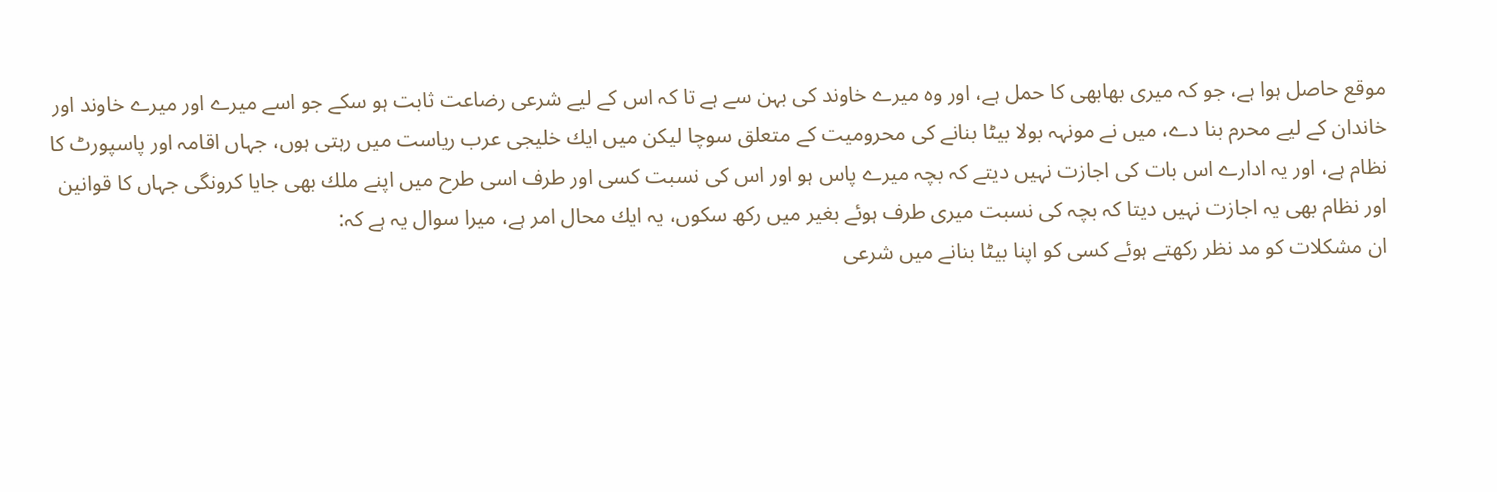موقع حاصل ہوا ہے، جو كہ ميرى بھابھى كا حمل ہے، اور وہ ميرے خاوند كى بہن سے ہے تا كہ اس كے ليے شرعى رضاعت ثابت ہو سكے جو اسے ميرے اور ميرے خاوند اور خاندان كے ليے محرم بنا دے، ميں نے مونہہ بولا بيٹا بنانے كى محروميت كے متعلق سوچا ليكن ميں ايك خليجى عرب رياست ميں رہتى ہوں، جہاں اقامہ اور پاسپورٹ كا نظام ہے، اور يہ ادارے اس بات كى اجازت نہيں ديتے كہ بچہ ميرے پاس ہو اور اس كى نسبت كسى اور طرف اسى طرح ميں اپنے ملك بھى جايا كرونگى جہاں كا قوانين اور نظام بھى يہ اجازت نہيں ديتا كہ بچہ كى نسبت ميرى طرف ہوئے بغير ميں ركھ سكوں، يہ ايك محال امر ہے، ميرا سوال يہ ہے كہ:
ان مشكلات كو مد نظر ركھتے ہوئے كسى كو اپنا بيٹا بنانے ميں شرعى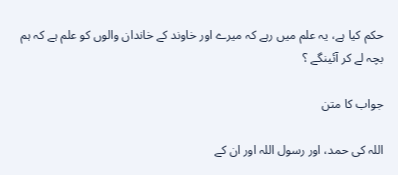حكم كيا ہے، يہ علم ميں رہے كہ ميرے اور خاوند كے خاندان والوں كو علم ہے كہ ہم بچہ لے كر آئينگے ؟

جواب کا متن

اللہ کی حمد، اور رسول اللہ اور ان کے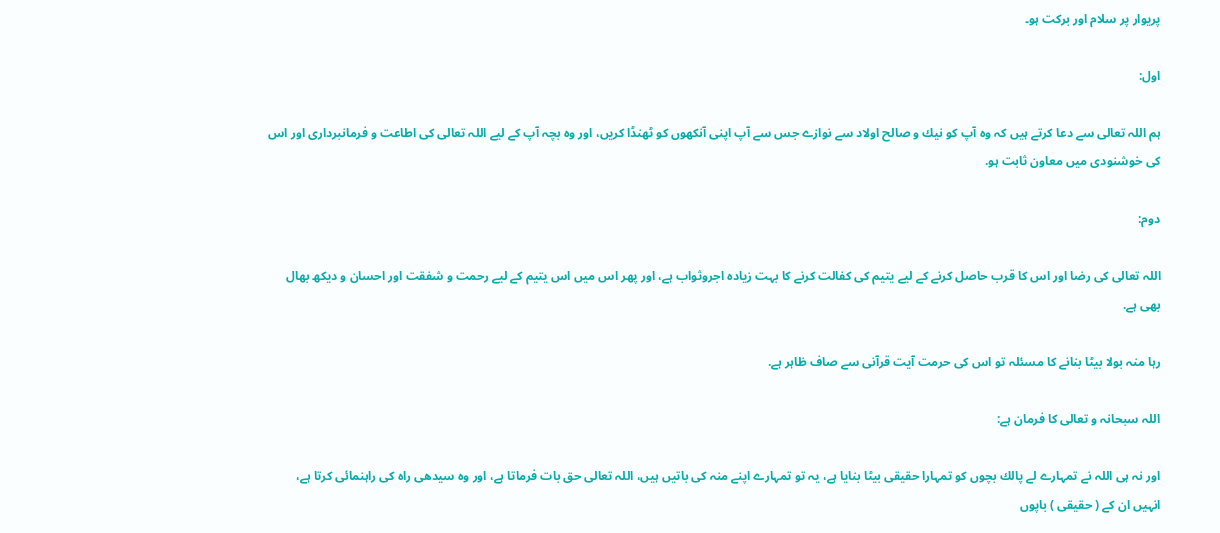پریوار پر سلام اور برکت ہو۔

اول:

ہم اللہ تعالى سے دعا كرتے ہيں كہ وہ آپ كو نيك و صالح اولاد سے نوازے جس سے آپ اپنى آنكھوں كو ٹھنڈا كريں، اور وہ بچہ آپ كے ليے اللہ تعالى كى اطاعت و فرمانبردارى اور اس كى خوشنودى ميں معاون ثابت ہو.

دوم:

اللہ تعالى كى رضا اور اس كا قرب حاصل كرنے كے ليے يتيم كى كفالت كرنے كا بہت زيادہ اجروثواب ہے، اور پھر اس ميں اس يتيم كے ليے رحمت و شفقت اور احسان و ديكھ بھال بھى ہے.

رہا منہ بولا بيٹا بنانے كا مسئلہ تو اس كى حرمت آيت قرآنى سے صاف ظاہر ہے.

اللہ سبحانہ و تعالى كا فرمان ہے:

اور نہ ہى اللہ نے تمہارے لے پالك بچوں كو تمہارا حقيقى بيٹا بنايا ہے، يہ تو تمہارے اپنے منہ كى باتيں ہيں، اللہ تعالى حق بات فرماتا ہے، اور وہ سيدھى راہ كى راہنمائى كرتا ہے، انہيں ان كے ( حقيقى ) باپوں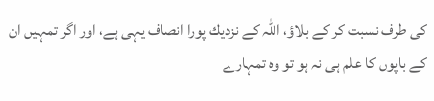كى طرف نسبت كر كے بلاؤ، اللہ كے نزديك پورا انصاف يہى ہے، اور اگر تمہيں ان كے باپوں كا علم ہى نہ ہو تو وہ تمہارے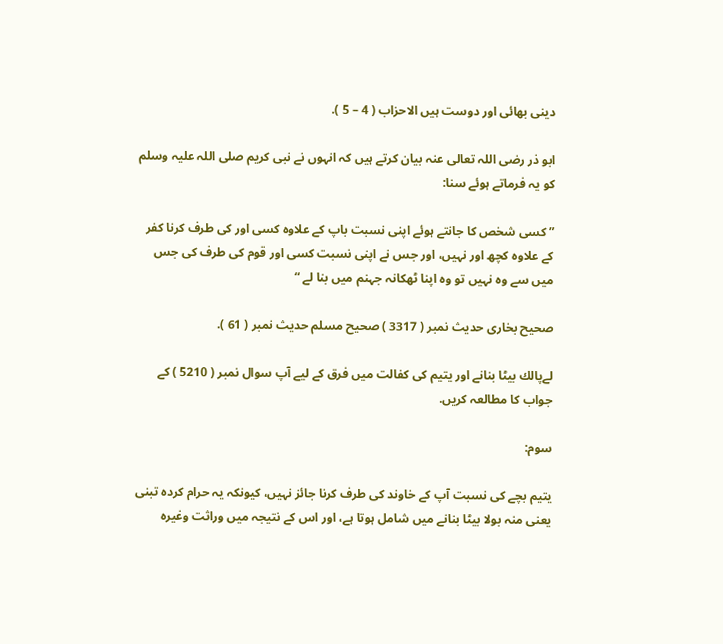دينى بھائى اور دوست ہيں الاحزاب ( 4 – 5 ).

ابو ذر رضى اللہ تعالى عنہ بيان كرتے ہيں كہ انہوں نے نبى كريم صلى اللہ عليہ وسلم كو يہ فرماتے ہوئے سنا:

” كسى شخص كا جانتے ہوئے اپنى نسبت باپ كے علاوہ كسى اور كى طرف كرنا كفر كے علاوہ كچھ اور نہيں، اور جس نے اپنى نسبت كسى اور قوم كى طرف كى جس ميں سے وہ نہيں تو وہ اپنا ٹھكانہ جہنم ميں بنا لے “

صحيح بخارى حديث نمبر ( 3317 ) صحيح مسلم حديث نمبر ( 61 ).

لےپالك بيٹا بنانے اور يتيم كى كفالت ميں فرق كے ليے آپ سوال نمبر ( 5210 ) كے جواب كا مطالعہ كريں.

سوم:

يتيم بچے كى نسبت آپ كے خاوند كى طرف كرنا جائز نہيں، كيونكہ يہ حرام كردہ تبنى يعنى منہ بولا بيٹا بنانے ميں شامل ہوتا ہے، اور اس كے نتيجہ ميں وراثت وغيرہ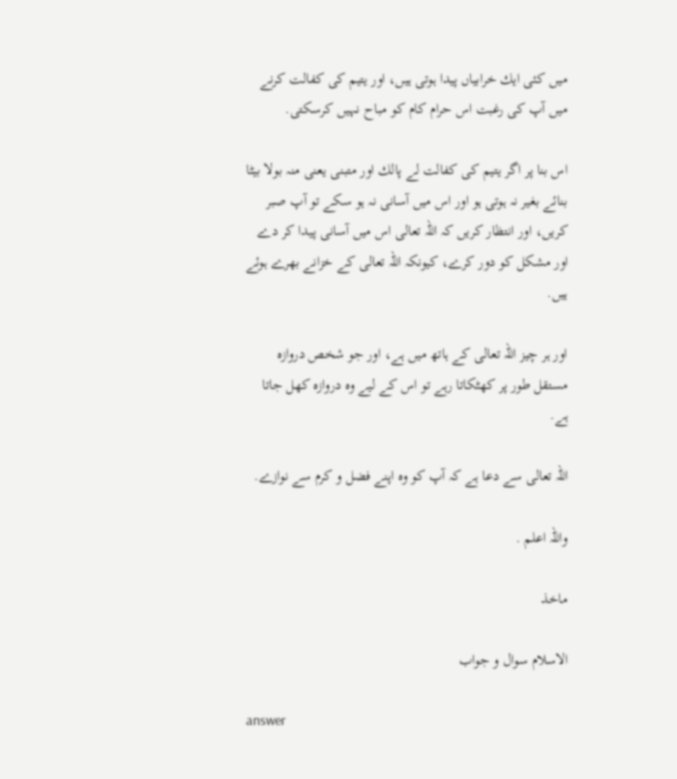ميں كئى ايك خرابياں پيدا ہوتى ہيں، اور يتيم كى كفالت كرنے ميں آپ كى رغبت اس حرام كام كو مباح نہيں كرسكتى.

اس بنا پر اگر يتيم كى كفالت لے پالك اور متبنى يعنى منہ بولا بيٹا بنائے بغير نہ ہوتى ہو اور اس ميں آسانى نہ ہو سكے تو آپ صبر كريں، اور انتظار كريں كہ اللہ تعالى اس ميں آسانى پيدا كر دے اور مشكل كو دور كرے، كيونكہ اللہ تعالى كے خزانے بھرے ہوئے ہيں.

اور ہر چيز اللہ تعالى كے ہاتھ ميں ہے، اور جو شخص دروازہ مستقل طور پر كھٹكاتا رہے تو اس كے ليے وہ دروازہ كھل جاتا ہے.

اللہ تعالى سے دعا ہے كہ آپ كو وہ اپنے فضل و كرم سے نوازے.

واللہ اعلم .

ماخذ

الاسلام سوال و جواب

answer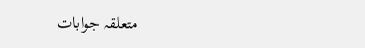متعلقہ جوابات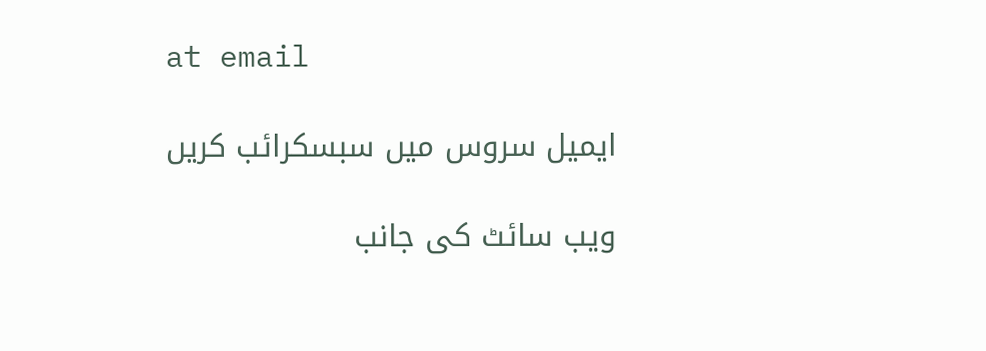at email

ایمیل سروس میں سبسکرائب کریں

ویب سائٹ کی جانب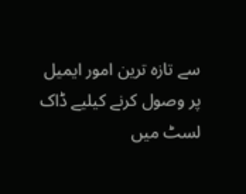سے تازہ ترین امور ایمیل پر وصول کرنے کیلیے ڈاک لسٹ میں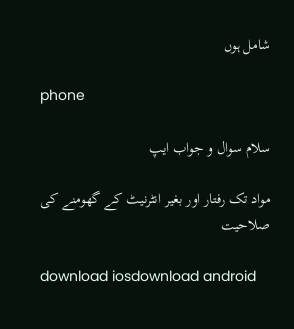شامل ہوں

phone

سلام سوال و جواب ایپ

مواد تک رفتار اور بغیر انٹرنیٹ کے گھومنے کی صلاحیت

download iosdownload android